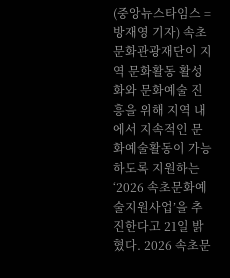(중앙뉴스타임스 = 방재영 기자) 속초문화관광재단이 지역 문화활동 활성화와 문화예술 진흥을 위해 지역 내에서 지속적인 문화예술활동이 가능하도록 지원하는 ‘2026 속초문화예술지원사업’을 추진한다고 21일 밝혔다. 2026 속초문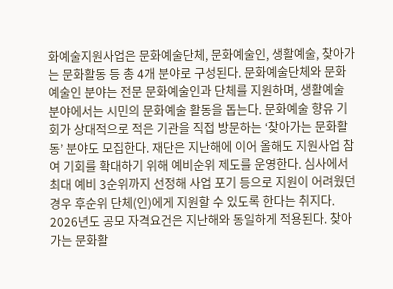화예술지원사업은 문화예술단체, 문화예술인, 생활예술, 찾아가는 문화활동 등 총 4개 분야로 구성된다. 문화예술단체와 문화예술인 분야는 전문 문화예술인과 단체를 지원하며, 생활예술 분야에서는 시민의 문화예술 활동을 돕는다. 문화예술 향유 기회가 상대적으로 적은 기관을 직접 방문하는 ‘찾아가는 문화활동’ 분야도 모집한다. 재단은 지난해에 이어 올해도 지원사업 참여 기회를 확대하기 위해 예비순위 제도를 운영한다. 심사에서 최대 예비 3순위까지 선정해 사업 포기 등으로 지원이 어려웠던 경우 후순위 단체(인)에게 지원할 수 있도록 한다는 취지다. 2026년도 공모 자격요건은 지난해와 동일하게 적용된다. 찾아가는 문화활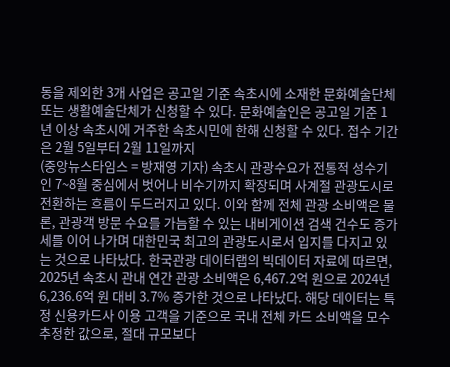동을 제외한 3개 사업은 공고일 기준 속초시에 소재한 문화예술단체 또는 생활예술단체가 신청할 수 있다. 문화예술인은 공고일 기준 1년 이상 속초시에 거주한 속초시민에 한해 신청할 수 있다. 접수 기간은 2월 5일부터 2월 11일까지
(중앙뉴스타임스 = 방재영 기자) 속초시 관광수요가 전통적 성수기인 7~8월 중심에서 벗어나 비수기까지 확장되며 사계절 관광도시로 전환하는 흐름이 두드러지고 있다. 이와 함께 전체 관광 소비액은 물론, 관광객 방문 수요를 가늠할 수 있는 내비게이션 검색 건수도 증가세를 이어 나가며 대한민국 최고의 관광도시로서 입지를 다지고 있는 것으로 나타났다. 한국관광 데이터랩의 빅데이터 자료에 따르면, 2025년 속초시 관내 연간 관광 소비액은 6,467.2억 원으로 2024년 6,236.6억 원 대비 3.7% 증가한 것으로 나타났다. 해당 데이터는 특정 신용카드사 이용 고객을 기준으로 국내 전체 카드 소비액을 모수 추정한 값으로, 절대 규모보다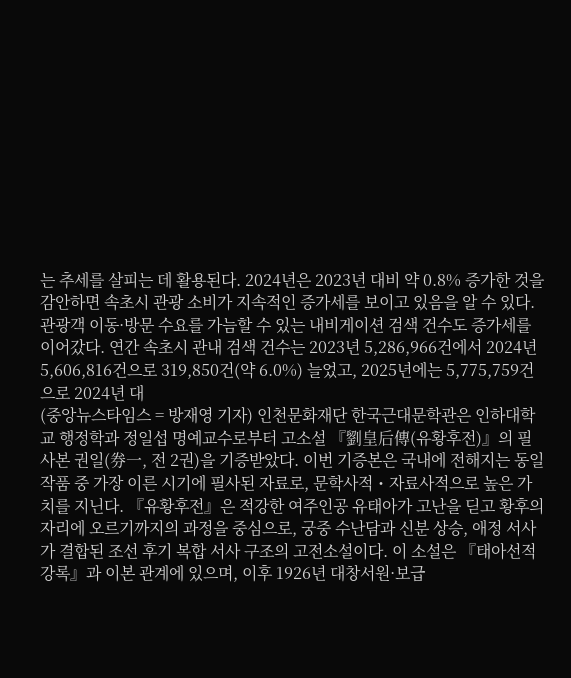는 추세를 살피는 데 활용된다. 2024년은 2023년 대비 약 0.8% 증가한 것을 감안하면 속초시 관광 소비가 지속적인 증가세를 보이고 있음을 알 수 있다. 관광객 이동·방문 수요를 가늠할 수 있는 내비게이션 검색 건수도 증가세를 이어갔다. 연간 속초시 관내 검색 건수는 2023년 5,286,966건에서 2024년 5,606,816건으로 319,850건(약 6.0%) 늘었고, 2025년에는 5,775,759건으로 2024년 대
(중앙뉴스타임스 = 방재영 기자) 인천문화재단 한국근대문학관은 인하대학교 행정학과 정일섭 명예교수로부터 고소설 『劉皇后傳(유황후전)』의 필사본 권일(券一, 전 2권)을 기증받았다. 이번 기증본은 국내에 전해지는 동일 작품 중 가장 이른 시기에 필사된 자료로, 문학사적・자료사적으로 높은 가치를 지닌다. 『유황후전』은 적강한 여주인공 유태아가 고난을 딛고 황후의 자리에 오르기까지의 과정을 중심으로, 궁중 수난담과 신분 상승, 애정 서사가 결합된 조선 후기 복합 서사 구조의 고전소설이다. 이 소설은 『태아선적강록』과 이본 관계에 있으며, 이후 1926년 대창서원·보급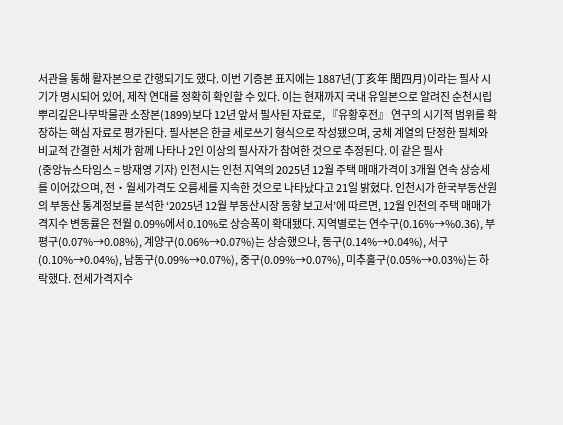서관을 통해 활자본으로 간행되기도 했다. 이번 기증본 표지에는 1887년(丁亥年 閏四月)이라는 필사 시기가 명시되어 있어, 제작 연대를 정확히 확인할 수 있다. 이는 현재까지 국내 유일본으로 알려진 순천시립 뿌리깊은나무박물관 소장본(1899)보다 12년 앞서 필사된 자료로, 『유황후전』 연구의 시기적 범위를 확장하는 핵심 자료로 평가된다. 필사본은 한글 세로쓰기 형식으로 작성됐으며, 궁체 계열의 단정한 필체와 비교적 간결한 서체가 함께 나타나 2인 이상의 필사자가 참여한 것으로 추정된다. 이 같은 필사
(중앙뉴스타임스 = 방재영 기자) 인천시는 인천 지역의 2025년 12월 주택 매매가격이 3개월 연속 상승세를 이어갔으며, 전‧월세가격도 오름세를 지속한 것으로 나타났다고 21일 밝혔다. 인천시가 한국부동산원의 부동산 통계정보를 분석한 ‘2025년 12월 부동산시장 동향 보고서’에 따르면, 12월 인천의 주택 매매가격지수 변동률은 전월 0.09%에서 0.10%로 상승폭이 확대됐다. 지역별로는 연수구(0.16%→%0.36), 부평구(0.07%→0.08%), 계양구(0.06%→0.07%)는 상승했으나, 동구(0.14%→0.04%), 서구(0.10%→0.04%), 남동구(0.09%→0.07%), 중구(0.09%→0.07%), 미추홀구(0.05%→0.03%)는 하락했다. 전세가격지수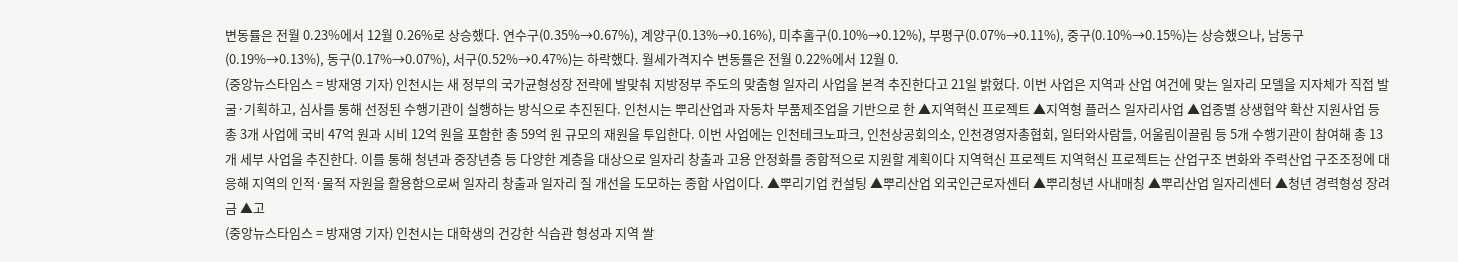변동률은 전월 0.23%에서 12월 0.26%로 상승했다. 연수구(0.35%→0.67%), 계양구(0.13%→0.16%), 미추홀구(0.10%→0.12%), 부평구(0.07%→0.11%), 중구(0.10%→0.15%)는 상승했으나, 남동구(0.19%→0.13%), 동구(0.17%→0.07%), 서구(0.52%→0.47%)는 하락했다. 월세가격지수 변동률은 전월 0.22%에서 12월 0.
(중앙뉴스타임스 = 방재영 기자) 인천시는 새 정부의 국가균형성장 전략에 발맞춰 지방정부 주도의 맞춤형 일자리 사업을 본격 추진한다고 21일 밝혔다. 이번 사업은 지역과 산업 여건에 맞는 일자리 모델을 지자체가 직접 발굴·기획하고, 심사를 통해 선정된 수행기관이 실행하는 방식으로 추진된다. 인천시는 뿌리산업과 자동차 부품제조업을 기반으로 한 ▲지역혁신 프로젝트 ▲지역형 플러스 일자리사업 ▲업종별 상생협약 확산 지원사업 등 총 3개 사업에 국비 47억 원과 시비 12억 원을 포함한 총 59억 원 규모의 재원을 투입한다. 이번 사업에는 인천테크노파크, 인천상공회의소, 인천경영자총협회, 일터와사람들, 어울림이끌림 등 5개 수행기관이 참여해 총 13개 세부 사업을 추진한다. 이를 통해 청년과 중장년층 등 다양한 계층을 대상으로 일자리 창출과 고용 안정화를 종합적으로 지원할 계획이다 지역혁신 프로젝트 지역혁신 프로젝트는 산업구조 변화와 주력산업 구조조정에 대응해 지역의 인적·물적 자원을 활용함으로써 일자리 창출과 일자리 질 개선을 도모하는 종합 사업이다. ▲뿌리기업 컨설팅 ▲뿌리산업 외국인근로자센터 ▲뿌리청년 사내매칭 ▲뿌리산업 일자리센터 ▲청년 경력형성 장려금 ▲고
(중앙뉴스타임스 = 방재영 기자) 인천시는 대학생의 건강한 식습관 형성과 지역 쌀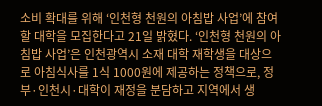소비 확대를 위해 ‘인천형 천원의 아침밥 사업’에 참여할 대학을 모집한다고 21일 밝혔다. ‘인천형 천원의 아침밥 사업’은 인천광역시 소재 대학 재학생을 대상으로 아침식사를 1식 1000원에 제공하는 정책으로, 정부·인천시·대학이 재정을 분담하고 지역에서 생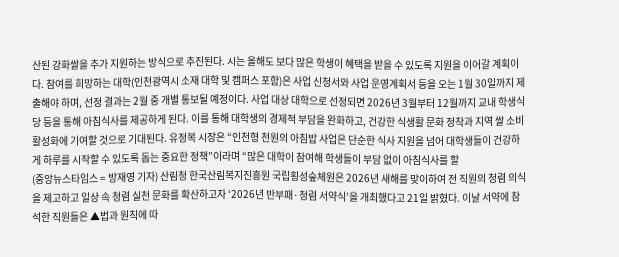산된 강화쌀을 추가 지원하는 방식으로 추진된다. 시는 올해도 보다 많은 학생이 혜택을 받을 수 있도록 지원을 이어갈 계획이다. 참여를 희망하는 대학(인천광역시 소재 대학 및 캠퍼스 포함)은 사업 신청서와 사업 운영계획서 등을 오는 1월 30일까지 제출해야 하며, 선정 결과는 2월 중 개별 통보될 예정이다. 사업 대상 대학으로 선정되면 2026년 3월부터 12월까지 교내 학생식당 등을 통해 아침식사를 제공하게 된다. 이를 통해 대학생의 경제적 부담을 완화하고, 건강한 식생활 문화 정착과 지역 쌀 소비 활성화에 기여할 것으로 기대된다. 유정복 시장은 “인천형 천원의 아침밥 사업은 단순한 식사 지원을 넘어 대학생들이 건강하게 하루를 시작할 수 있도록 돕는 중요한 정책”이라며 “많은 대학이 참여해 학생들이 부담 없이 아침식사를 할
(중앙뉴스타임스 = 방재영 기자) 산림청 한국산림복지진흥원 국립횡성숲체원은 2026년 새해를 맞이하여 전 직원의 청렴 의식을 제고하고 일상 속 청렴 실천 문화를 확산하고자 ‘2026년 반부패·청렴 서약식’을 개최했다고 21일 밝혔다. 이날 서약에 참석한 직원들은 ▲법과 원칙에 따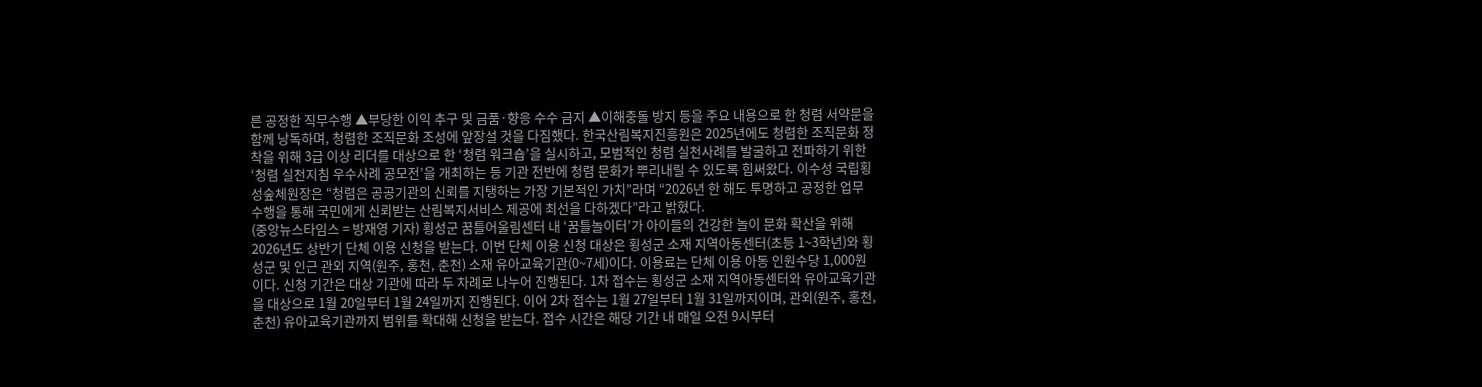른 공정한 직무수행 ▲부당한 이익 추구 및 금품·향응 수수 금지 ▲이해충돌 방지 등을 주요 내용으로 한 청렴 서약문을 함께 낭독하며, 청렴한 조직문화 조성에 앞장설 것을 다짐했다. 한국산림복지진흥원은 2025년에도 청렴한 조직문화 정착을 위해 3급 이상 리더를 대상으로 한 ‘청렴 워크숍’을 실시하고, 모범적인 청렴 실천사례를 발굴하고 전파하기 위한 ‘청렴 실천지침 우수사례 공모전’을 개최하는 등 기관 전반에 청렴 문화가 뿌리내릴 수 있도록 힘써왔다. 이수성 국립횡성숲체원장은 “청렴은 공공기관의 신뢰를 지탱하는 가장 기본적인 가치”라며 “2026년 한 해도 투명하고 공정한 업무수행을 통해 국민에게 신뢰받는 산림복지서비스 제공에 최선을 다하겠다”라고 밝혔다.
(중앙뉴스타임스 = 방재영 기자) 횡성군 꿈틀어울림센터 내 ‘꿈틀놀이터’가 아이들의 건강한 놀이 문화 확산을 위해 2026년도 상반기 단체 이용 신청을 받는다. 이번 단체 이용 신청 대상은 횡성군 소재 지역아동센터(초등 1~3학년)와 횡성군 및 인근 관외 지역(원주, 홍천, 춘천) 소재 유아교육기관(0~7세)이다. 이용료는 단체 이용 아동 인원수당 1,000원이다. 신청 기간은 대상 기관에 따라 두 차례로 나누어 진행된다. 1차 접수는 횡성군 소재 지역아동센터와 유아교육기관을 대상으로 1월 20일부터 1월 24일까지 진행된다. 이어 2차 접수는 1월 27일부터 1월 31일까지이며, 관외(원주, 홍천, 춘천) 유아교육기관까지 범위를 확대해 신청을 받는다. 접수 시간은 해당 기간 내 매일 오전 9시부터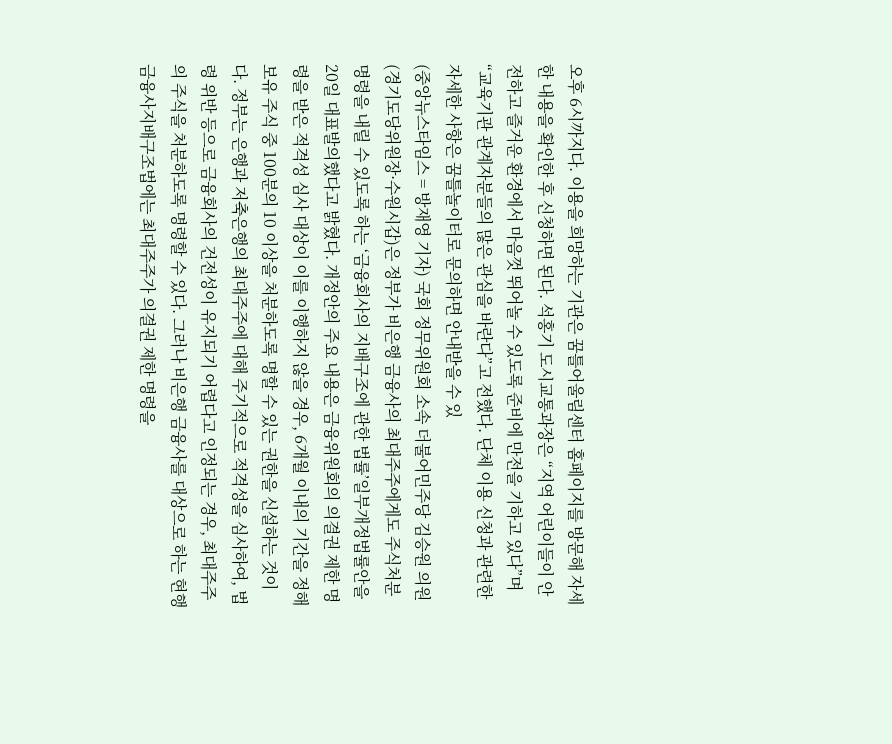오후 6시까지다. 이용을 희망하는 기관은 꿈틀어울림센터 홈페이지를 방문해 자세한 내용을 확인한 후 신청하면 된다. 석홍기 도시교통과장은 “지역 어린이들이 안전하고 즐거운 환경에서 마음껏 뛰어놀 수 있도록 준비에 만전을 기하고 있다”며 “교육기관 관계자분들의 많은 관심을 바란다”고 전했다. 단체 이용 신청과 관련한 자세한 사항은 꿈틀놀이터로 문의하면 안내받을 수 있
(중앙뉴스타임스 = 방재영 기자) 국회 정무위원회 소속 더불어민주당 김승원 의원(경기도당위원장·수원시갑)은 정부가 비은행 금융사의 최대주주에게도 주식처분명령을 내릴 수 있도록 하는 ‘금융회사의 지배구조에 관한 법률’일부개정법률안을 20일 대표발의했다고 밝혔다. 개정안의 주요 내용은 금융위원회의 의결권 제한 명령을 받은 적격성 심사 대상이 이를 이행하지 않을 경우, 6개월 이내의 기간을 정해 보유 주식 중 100분의 10 이상을 처분하도록 명할 수 있는 권한을 신설하는 것이다. 정부는 은행과 저축은행의 최대주주에 대해 주기적으로 적격성을 심사하여, 법령 위반 등으로 금융회사의 건전성이 유지되기 어렵다고 인정되는 경우, 최대주주의 주식을 처분하도록 명령할 수 있다. 그러나 비은행 금융사를 대상으로 하는 현행 금융사지배구조법에는 최대주주가 의결권 제한 명령을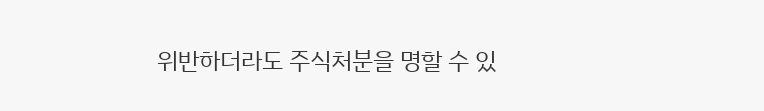위반하더라도 주식처분을 명할 수 있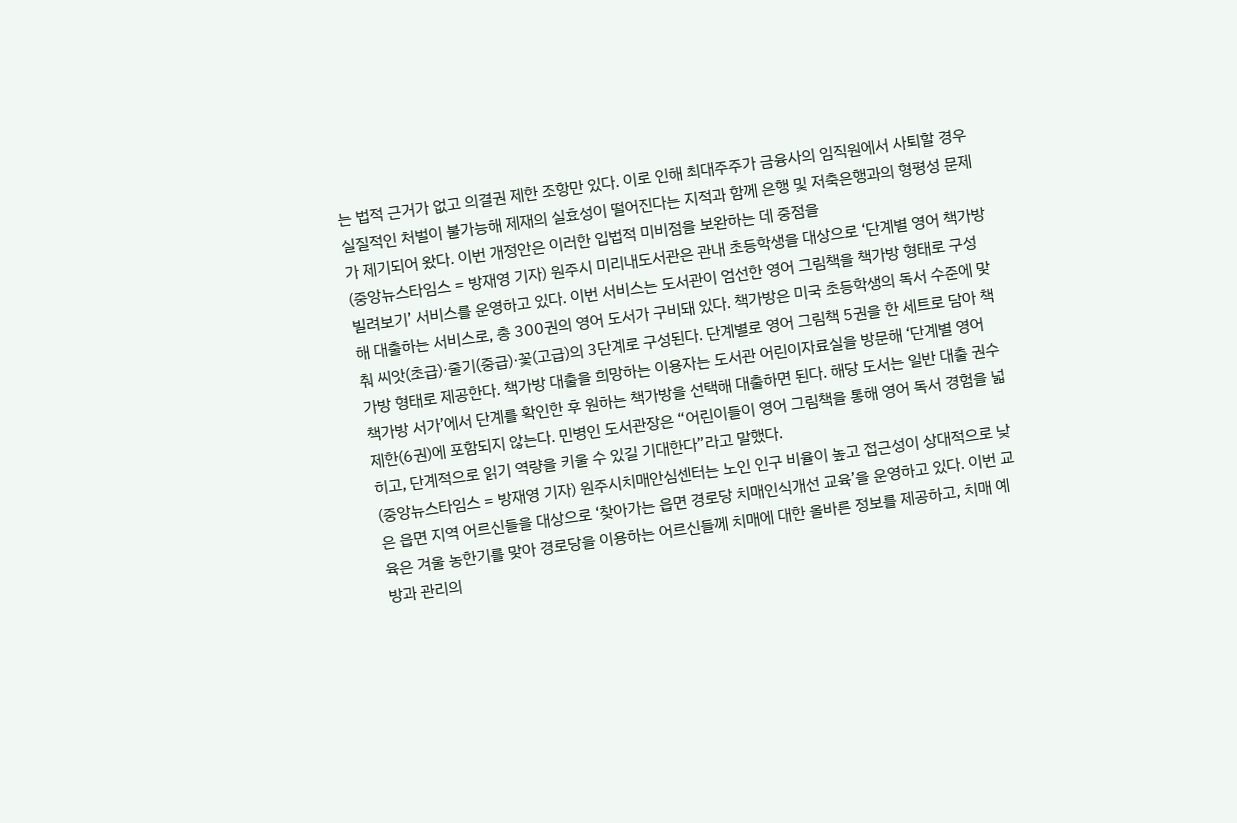는 법적 근거가 없고 의결권 제한 조항만 있다. 이로 인해 최대주주가 금융사의 임직원에서 사퇴할 경우 실질적인 처벌이 불가능해 제재의 실효성이 떨어진다는 지적과 함께 은행 및 저축은행과의 형평성 문제가 제기되어 왔다. 이번 개정안은 이러한 입법적 미비점을 보완하는 데 중점을
(중앙뉴스타임스 = 방재영 기자) 원주시 미리내도서관은 관내 초등학생을 대상으로 ‘단계별 영어 책가방 빌려보기’ 서비스를 운영하고 있다. 이번 서비스는 도서관이 엄선한 영어 그림책을 책가방 형태로 구성해 대출하는 서비스로, 총 300권의 영어 도서가 구비돼 있다. 책가방은 미국 초등학생의 독서 수준에 맞춰 씨앗(초급)·줄기(중급)·꽃(고급)의 3단계로 구성된다. 단계별로 영어 그림책 5권을 한 세트로 담아 책가방 형태로 제공한다. 책가방 대출을 희망하는 이용자는 도서관 어린이자료실을 방문해 ‘단계별 영어 책가방 서가’에서 단계를 확인한 후 원하는 책가방을 선택해 대출하면 된다. 해당 도서는 일반 대출 권수 제한(6권)에 포함되지 않는다. 민병인 도서관장은 “어린이들이 영어 그림책을 통해 영어 독서 경험을 넓히고, 단계적으로 읽기 역량을 키울 수 있길 기대한다”라고 말했다.
(중앙뉴스타임스 = 방재영 기자) 원주시치매안심센터는 노인 인구 비율이 높고 접근성이 상대적으로 낮은 읍면 지역 어르신들을 대상으로 ‘찾아가는 읍면 경로당 치매인식개선 교육’을 운영하고 있다. 이번 교육은 겨울 농한기를 맞아 경로당을 이용하는 어르신들께 치매에 대한 올바른 정보를 제공하고, 치매 예방과 관리의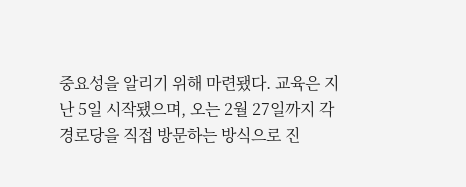중요성을 알리기 위해 마련됐다. 교육은 지난 5일 시작됐으며, 오는 2월 27일까지 각 경로당을 직접 방문하는 방식으로 진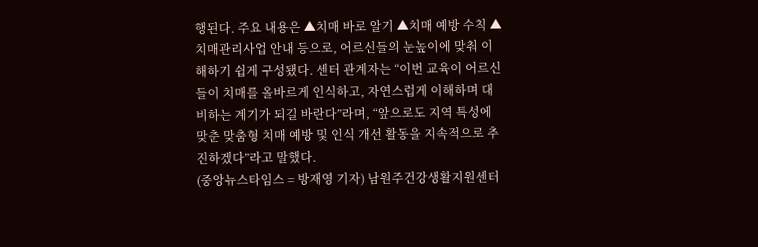행된다. 주요 내용은 ▲치매 바로 알기 ▲치매 예방 수칙 ▲치매관리사업 안내 등으로, 어르신들의 눈높이에 맞춰 이해하기 쉽게 구성됐다. 센터 관계자는 “이번 교육이 어르신들이 치매를 올바르게 인식하고, 자연스럽게 이해하며 대비하는 계기가 되길 바란다”라며, “앞으로도 지역 특성에 맞춘 맞춤형 치매 예방 및 인식 개선 활동을 지속적으로 추진하겠다”라고 말했다.
(중앙뉴스타임스 = 방재영 기자) 남원주건강생활지원센터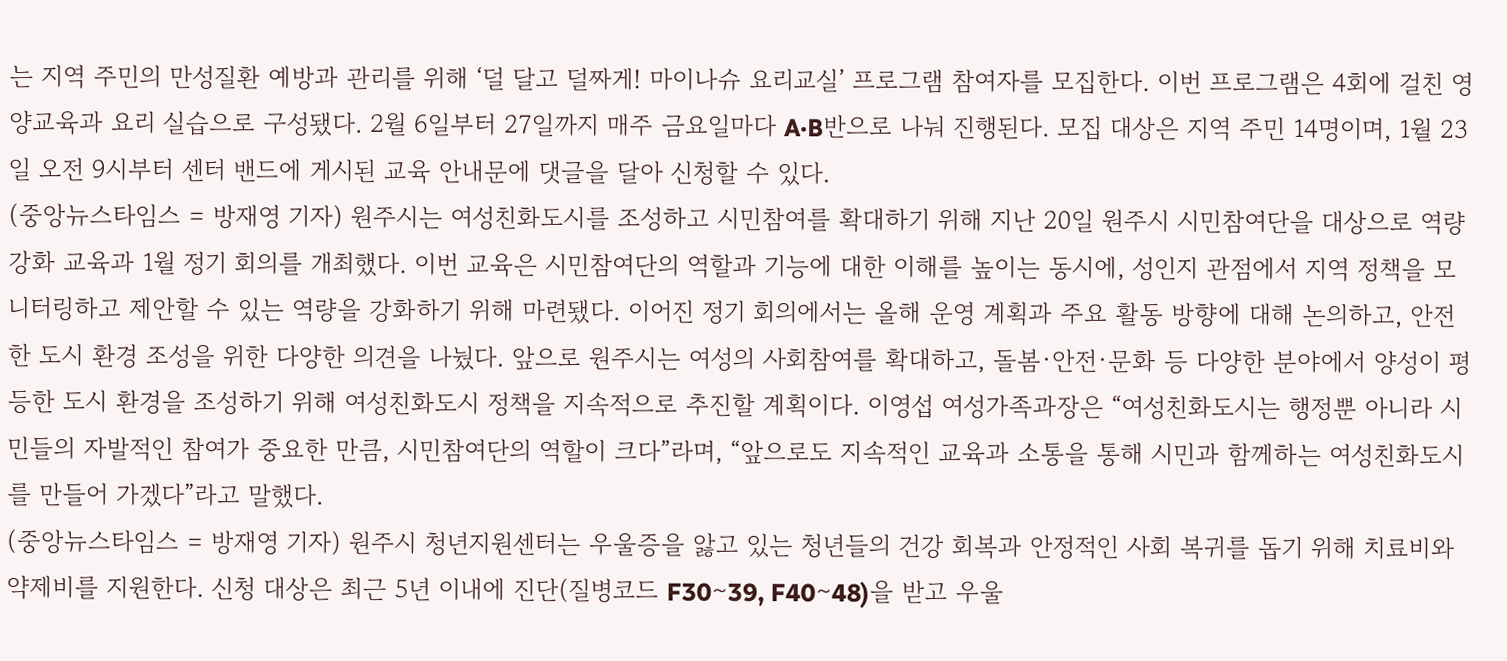는 지역 주민의 만성질환 예방과 관리를 위해 ‘덜 달고 덜짜게! 마이나슈 요리교실’ 프로그램 참여자를 모집한다. 이번 프로그램은 4회에 걸친 영양교육과 요리 실습으로 구성됐다. 2월 6일부터 27일까지 매주 금요일마다 A·B반으로 나눠 진행된다. 모집 대상은 지역 주민 14명이며, 1월 23일 오전 9시부터 센터 밴드에 게시된 교육 안내문에 댓글을 달아 신청할 수 있다.
(중앙뉴스타임스 = 방재영 기자) 원주시는 여성친화도시를 조성하고 시민참여를 확대하기 위해 지난 20일 원주시 시민참여단을 대상으로 역량 강화 교육과 1월 정기 회의를 개최했다. 이번 교육은 시민참여단의 역할과 기능에 대한 이해를 높이는 동시에, 성인지 관점에서 지역 정책을 모니터링하고 제안할 수 있는 역량을 강화하기 위해 마련됐다. 이어진 정기 회의에서는 올해 운영 계획과 주요 활동 방향에 대해 논의하고, 안전한 도시 환경 조성을 위한 다양한 의견을 나눴다. 앞으로 원주시는 여성의 사회참여를 확대하고, 돌봄·안전·문화 등 다양한 분야에서 양성이 평등한 도시 환경을 조성하기 위해 여성친화도시 정책을 지속적으로 추진할 계획이다. 이영섭 여성가족과장은 “여성친화도시는 행정뿐 아니라 시민들의 자발적인 참여가 중요한 만큼, 시민참여단의 역할이 크다”라며, “앞으로도 지속적인 교육과 소통을 통해 시민과 함께하는 여성친화도시를 만들어 가겠다”라고 말했다.
(중앙뉴스타임스 = 방재영 기자) 원주시 청년지원센터는 우울증을 앓고 있는 청년들의 건강 회복과 안정적인 사회 복귀를 돕기 위해 치료비와 약제비를 지원한다. 신청 대상은 최근 5년 이내에 진단(질병코드 F30∼39, F40∼48)을 받고 우울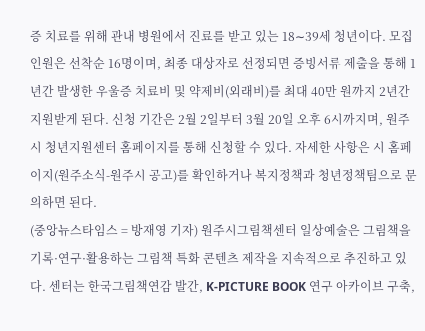증 치료를 위해 관내 병원에서 진료를 받고 있는 18∼39세 청년이다. 모집 인원은 선착순 16명이며, 최종 대상자로 선정되면 증빙서류 제출을 통해 1년간 발생한 우울증 치료비 및 약제비(외래비)를 최대 40만 원까지 2년간 지원받게 된다. 신청 기간은 2월 2일부터 3월 20일 오후 6시까지며, 원주시 청년지원센터 홈페이지를 통해 신청할 수 있다. 자세한 사항은 시 홈페이지(원주소식-원주시 공고)를 확인하거나 복지정책과 청년정책팀으로 문의하면 된다.
(중앙뉴스타임스 = 방재영 기자) 원주시그림책센터 일상예술은 그림책을 기록·연구·활용하는 그림책 특화 콘텐츠 제작을 지속적으로 추진하고 있다. 센터는 한국그림책연감 발간, K-PICTURE BOOK 연구 아카이브 구축,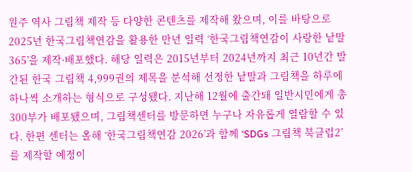원주 역사 그림책 제작 등 다양한 콘텐츠를 제작해 왔으며, 이를 바탕으로 2025년 한국그림책연감을 활용한 만년 일력 ‘한국그림책연감이 사랑한 낱말 365’을 제작·배포했다. 해당 일력은 2015년부터 2024년까지 최근 10년간 발간된 한국 그림책 4,999권의 제목을 분석해 선정한 낱말과 그림책을 하루에 하나씩 소개하는 형식으로 구성됐다. 지난해 12월에 출간돼 일반시민에게 총 300부가 배포됐으며, 그림책센터를 방문하면 누구나 자유롭게 열람할 수 있다. 한편 센터는 올해 ‘한국그림책연감 2026’과 함께 ‘SDGs 그림책 북클럽2’를 제작할 예정이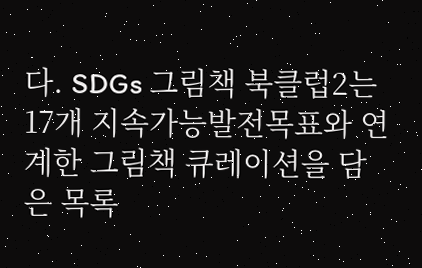다. SDGs 그림책 북클럽2는 17개 지속가능발전목표와 연계한 그림책 큐레이션을 담은 목록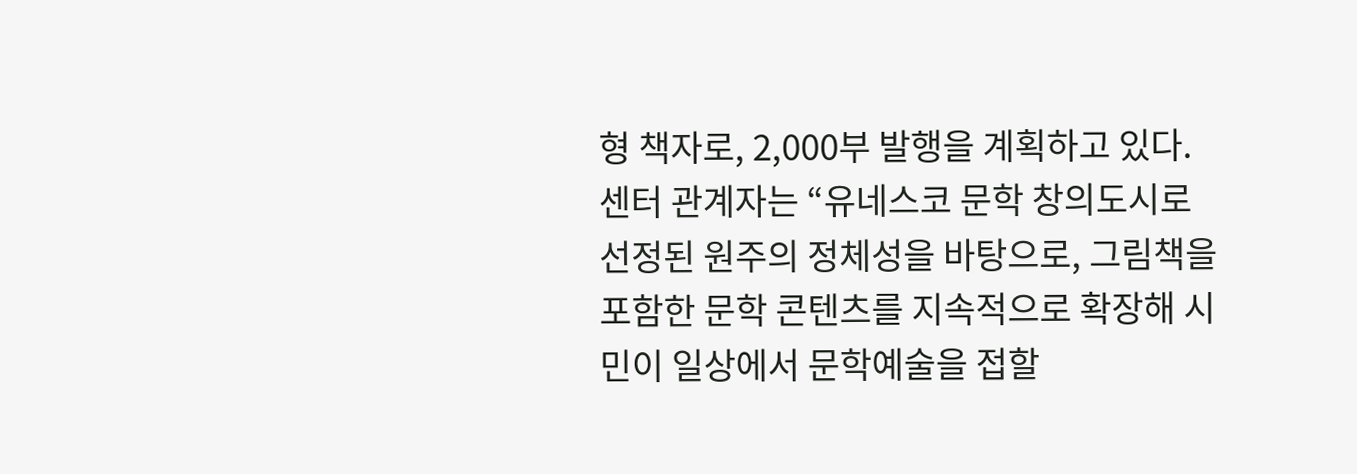형 책자로, 2,000부 발행을 계획하고 있다. 센터 관계자는 “유네스코 문학 창의도시로 선정된 원주의 정체성을 바탕으로, 그림책을 포함한 문학 콘텐츠를 지속적으로 확장해 시민이 일상에서 문학예술을 접할